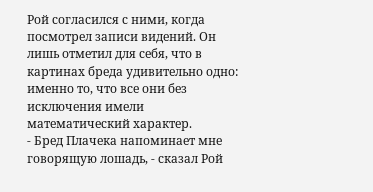Рой согласился с ними, когда посмотрел записи видений. Он лишь отметил для себя, что в картинах бреда удивительно одно: именно то, что все они без исключения имели математический характер.
- Бред Плачека напоминает мне говорящую лошадь, - сказал Рой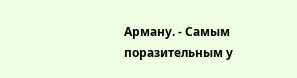Арману. - Самым поразительным у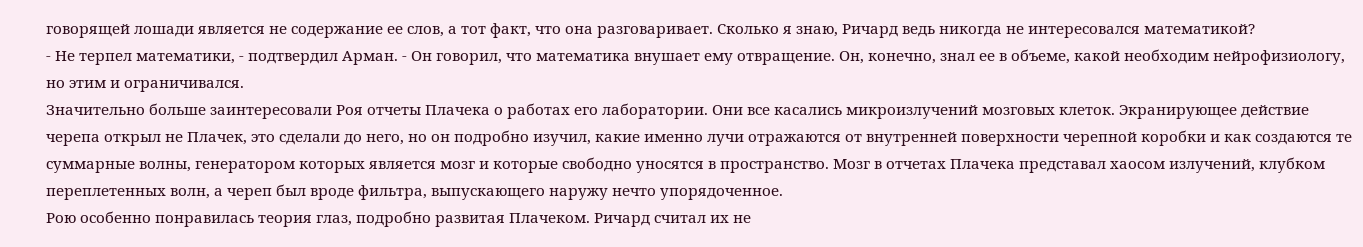говорящей лошади является не содержание ее слов, а тот факт, что она разговаривает. Сколько я знаю, Ричард ведь никогда не интересовался математикой?
- Не терпел математики, - подтвердил Арман. - Он говорил, что математика внушает ему отвращение. Он, конечно, знал ее в объеме, какой необходим нейрофизиологу, но этим и ограничивался.
Значительно больше заинтересовали Роя отчеты Плачека о работах его лаборатории. Они все касались микроизлучений мозговых клеток. Экранирующее действие черепа открыл не Плачек, это сделали до него, но он подробно изучил, какие именно лучи отражаются от внутренней поверхности черепной коробки и как создаются те суммарные волны, генератором которых является мозг и которые свободно уносятся в пространство. Мозг в отчетах Плачека представал хаосом излучений, клубком переплетенных волн, а череп был вроде фильтра, выпускающего наружу нечто упорядоченное.
Рою особенно понравилась теория глаз, подробно развитая Плачеком. Ричард считал их не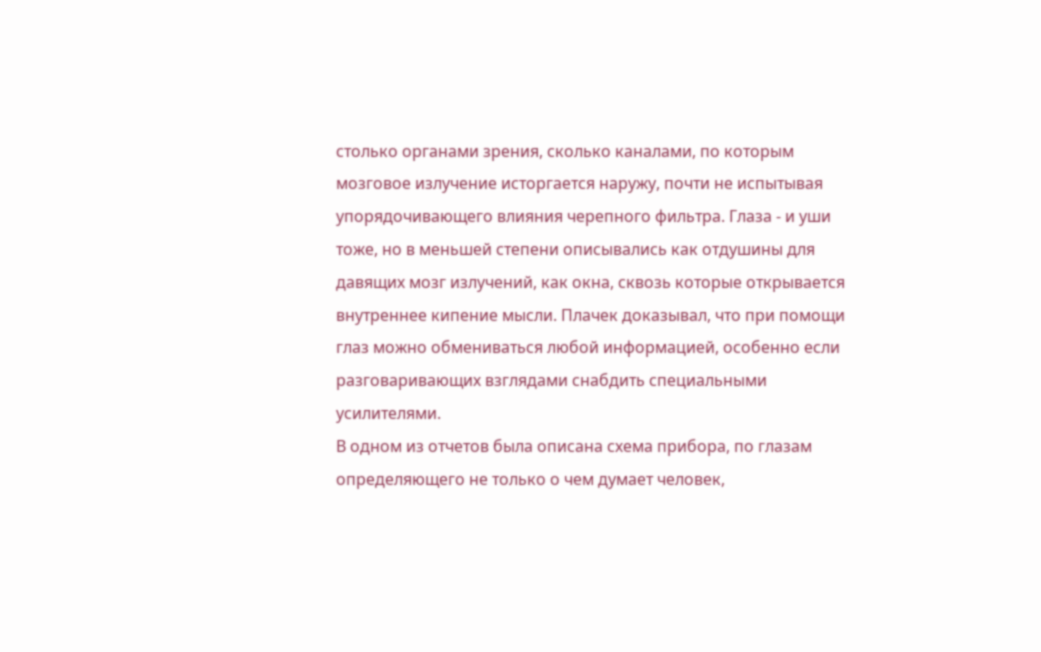столько органами зрения, сколько каналами, по которым мозговое излучение исторгается наружу, почти не испытывая упорядочивающего влияния черепного фильтра. Глаза - и уши тоже, но в меньшей степени описывались как отдушины для давящих мозг излучений, как окна, сквозь которые открывается внутреннее кипение мысли. Плачек доказывал, что при помощи глаз можно обмениваться любой информацией, особенно если разговаривающих взглядами снабдить специальными усилителями.
В одном из отчетов была описана схема прибора, по глазам определяющего не только о чем думает человек,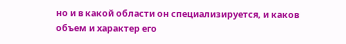но и в какой области он специализируется, и каков объем и характер его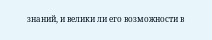знаний, и велики ли его возможности в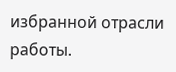избранной отрасли работы.